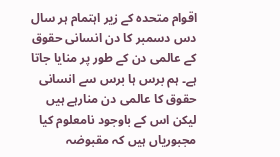اقوام متحدہ کے زیر اہتمام ہر سال دس دسمبر کا دن انسانی حقوق کے عالمی دن کے طور پر منایا جاتا ہے۔ ہم برس ہا برس سے انسانی حقوق کا عالمی دن منارہے ہیں لیکن اس کے باوجود نامعلوم کیا مجبوریاں ہیں کہ مقبوضہ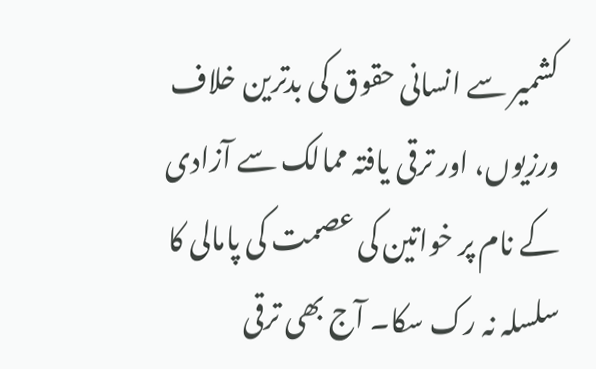کشمیر سے انسانی حقوق کی بدترین خلاف ورزیوں، اور ترقی یافتہ ممالک سے آزادی کے نام پر خواتین کی عصمت کی پامالی کا سلسلہ نہ رک سکا۔ آج بھی ترقی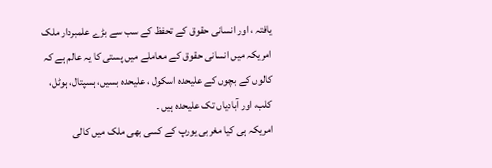یافتہ ، اور انسانی حقوق کے تحفظ کے سب سے بڑے علمبردار ملک امریکہ میں انسانی حقوق کے معاملے میں پستی کا یہ عالم ہے کہ کالوں کے بچوں کے علیحدہ اسکول ، علیحدہ بسیں، ہسپتال، ہوٹل، کلب، اور آبادیاں تک علیحدہ ہیں ۔
امریکہ ہی کیا مغربی یورپ کے کسی بھی ملک میں کالی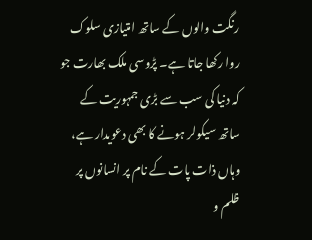رنگت والوں کے ساتھ امتیازی سلوک روا رکھا جاتا ہے۔ پڑوسی ملک بھارت جو کہ دنیا کی سب سے بڑی جمہوریت کے ساتھ سیکولر ہونے کا بھی دعویدار ہے، وہاں ذات پات کے نام پر انسانوں پر ظلم و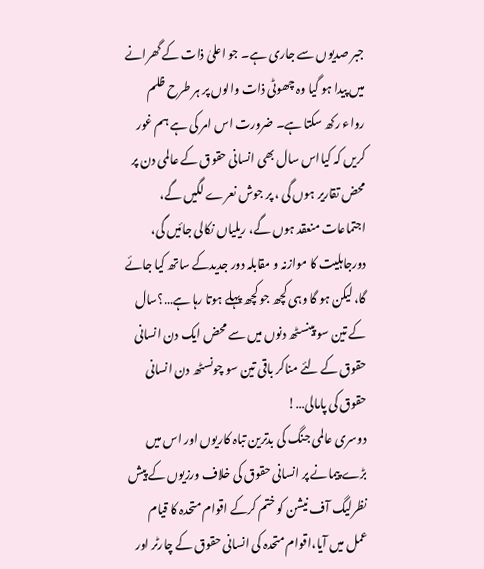جبر صدیوں سے جاری ہے۔ جو اعلیٰ ذات کے گھرانے میں پیدا ہو گیا وہ چھوٹی ذات والوں پر ہر طرح ظلم رواء رکھ سکتا ہے۔ ضرورت اس امر کی ہے ہم غور کریں کہ کیااس سال بھی انسانی حقوق کے عالمی دن پر محض تقاریر ہوں گی ، پر جوش نعرے لگیں گے، اجتماعات منعقد ہوں گے، ریلیاں نکالی جائیں گی، دورجاہلیت کا موازنہ و مقابلہ دور جدیدکے ساتھ کیا جائے گا، لیکن ہو گا وہی کچھ جو کچھ پہلے ہوتا رہا ہے…؟سال کے تین سو پینسٹھ دنوں میں سے محض ایک دن انسانی حقوق کے لئے مناکر باقی تین سو چونسٹھ دن انسانی حقوق کی پامالی…!
دوسری عالمی جنگ کی بدترین تباہ کاریوں اور اس میں بڑے پیمانے پر انسانی حقوق کی خلاف ورزیوں کے پیش نظرلیگ آف نیشن کو ختم کرکے اقوام متحدہ کا قیام عمل میں آیا،اقوام متحدہ کی انسانی حقوق کے چارٹر اور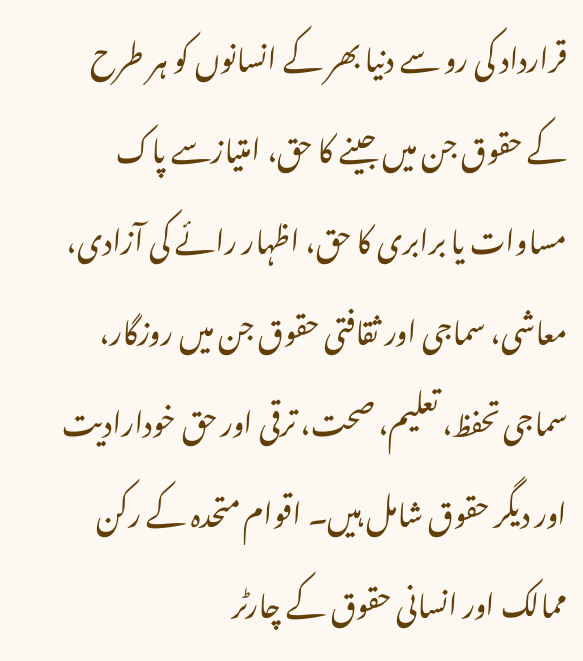قرارداد کی رو سے دنیا بھر کے انسانوں کو ہر طرح کے حقوق جن میں جینے کا حق، امتیازسے پاک مساوات یا برابری کا حق، اظہار رائے کی آزادی، معاشی، سماجی اور ثقافتی حقوق جن میں روزگار، سماجی تحفظ، تعلیم، صحت، ترقی اور حق خودارادیت اور دیگر حقوق شامل ہیں۔ اقوام متحدہ کے رکن ممالک اور انسانی حقوق کے چارٹر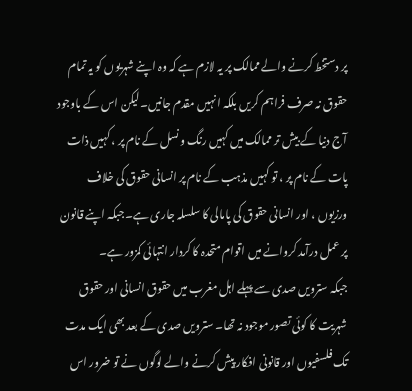پر دستخط کرنے والے ممالک پر یہ لازم ہے کہ وہ اپنے شہریوں کو یہ تمام حقوق نہ صرف فراہم کریں بلکہ انہیں مقدم جانیں۔لیکن اس کے باوجود آج دنیا کے بیش تر ممالک میں کہیں رنگ و نسل کے نام پر ، کہیں ذات پات کے نام پر ، تو کہیں مذہب کے نام پر انسانی حقوق کی خلاف ورزیوں ، اور انسانی حقوق کی پامالی کا سلسلہ جاری ہے۔جبکہ اپنے قانون پر عمل درآمد کروانے میں اقوام متحدہ کا کردار انتہائی کمزور ہے۔
جبکہ سترویں صدی سے پہلے اہل مغرب میں حقوق انسانی اور حقوق شہریت کا کوئی تصور موجود نہ تھا۔ سترویں صدی کے بعد بھی ایک مدت تک فلسفیوں اور قانونی افکار پیش کرنے والے لوگوں نے تو ضرور اس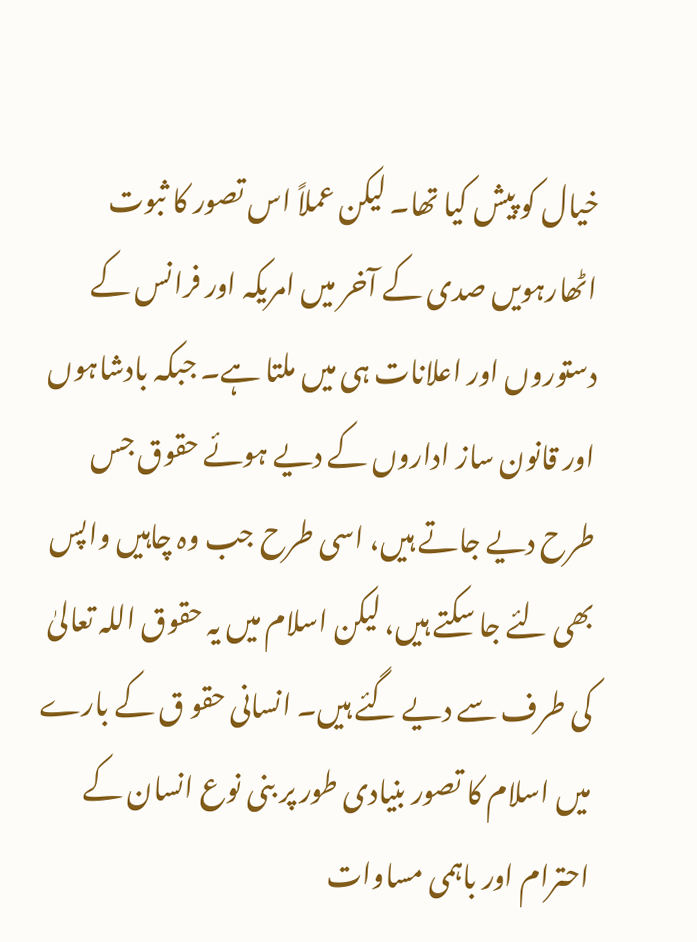خیال کو پیش کیا تھا۔ لیکن عملاً اس تصور کا ثبوت اٹھارہویں صدی کے آخر میں امریکہ اور فرانس کے دستوروں اور اعلانات ہی میں ملتا ہے۔ جبکہ بادشاہوں اور قانون ساز اداروں کے دیے ہوئے حقوق جس طرح دیے جاتے ہیں، اسی طرح جب وہ چاہیں واپس بھی لئے جا سکتے ہیں، لیکن اسلام میں یہ حقوق اللہ تعالیٰ کی طرف سے دیے گئے ہیں۔ انسانی حقو ق کے بارے میں اسلام کا تصور بنیادی طور پر بنی نوع انسان کے احترام اور باہمی مساوات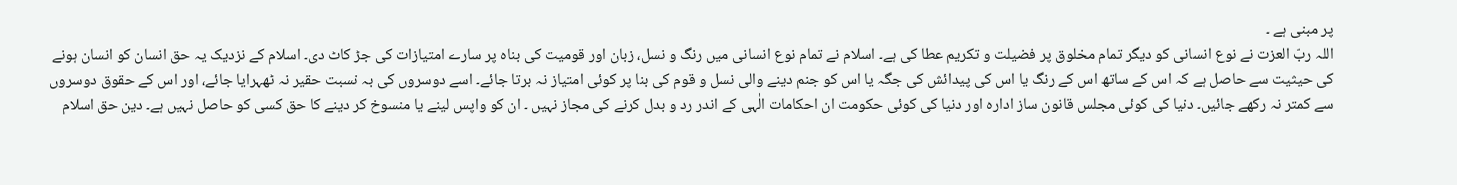پر مبنی ہے ۔
اللہ ربّ العزت نے نوع انسانی کو دیگر تمام مخلوق پر فضیلت و تکریم عطا کی ہے۔ اسلام نے تمام نوع انسانی میں رنگ و نسل، زبان اور قومیت کی بناہ پر سارے امتیازات کی جڑ کاٹ دی۔ اسلام کے نزدیک یہ حق انسان کو انسان ہونے کی حیثیت سے حاصل ہے کہ اس کے ساتھ اس کے رنگ یا اس کی پیدائش کی جگہ یا اس کو جنم دینے والی نسل و قوم کی بنا پر کوئی امتیاز نہ برتا جائے۔ اسے دوسروں کی بہ نسبت حقیر نہ ٹھہرایا جائے، اور اس کے حقوق دوسروں سے کمتر نہ رکھے جائیں۔ دنیا کی کوئی مجلس قانون ساز ادارہ اور دنیا کی کوئی حکومت ان احکامات الٰہی کے اندر رد و بدل کرنے کی مجاز نہیں ۔ ان کو واپس لینے یا منسوخ کر دینے کا حق کسی کو حاصل نہیں ہے۔ دین حق اسلام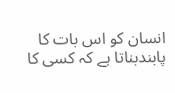انسان کو اس بات کا پابندبناتا ہے کہ کسی کا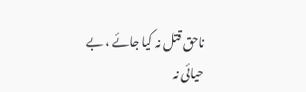ناحق قتل نہ کیا جائے ، بے حیائی نہ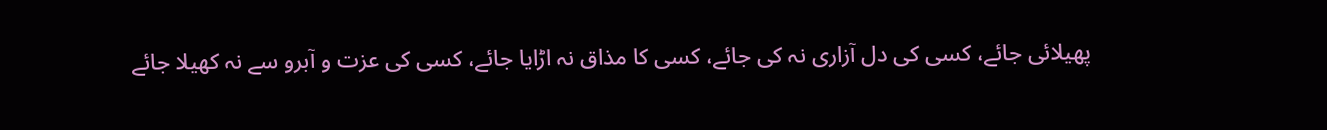پھیلائی جائے، کسی کی دل آزاری نہ کی جائے، کسی کا مذاق نہ اڑایا جائے، کسی کی عزت و آبرو سے نہ کھیلا جائے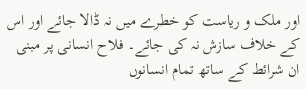اور ملک و ریاست کو خطرے میں نہ ڈالا جائے اور اس کے خلاف سازش نہ کی جائے۔ فلاح انسانی پر مبنی ان شرائط کے ساتھ تمام انسانوں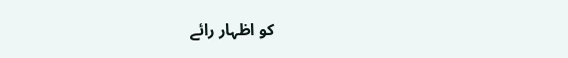کو اظہار رائے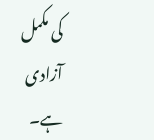کی مکمل آزادی ہے۔